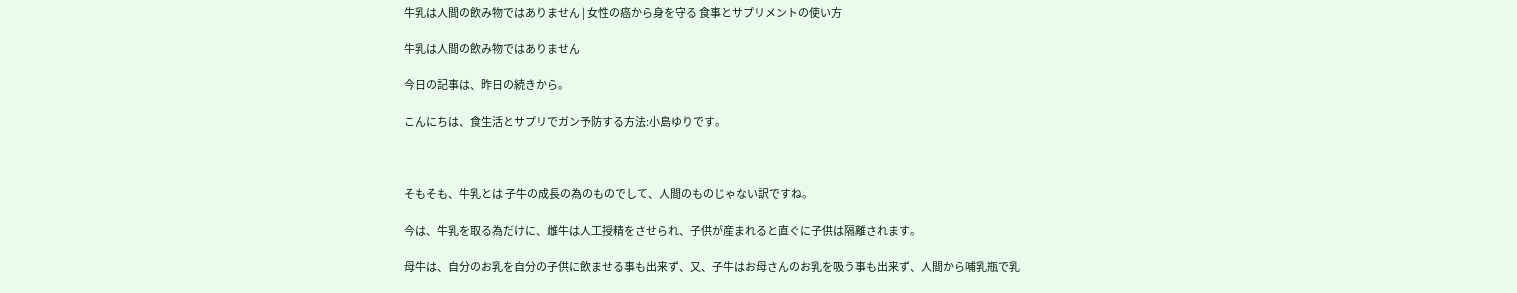牛乳は人間の飲み物ではありません | 女性の癌から身を守る 食事とサプリメントの使い方

牛乳は人間の飲み物ではありません

今日の記事は、昨日の続きから。

こんにちは、食生活とサプリでガン予防する方法:小島ゆりです。



そもそも、牛乳とは 子牛の成長の為のものでして、人間のものじゃない訳ですね。

今は、牛乳を取る為だけに、雌牛は人工授精をさせられ、子供が産まれると直ぐに子供は隔離されます。

母牛は、自分のお乳を自分の子供に飲ませる事も出来ず、又、子牛はお母さんのお乳を吸う事も出来ず、人間から哺乳瓶で乳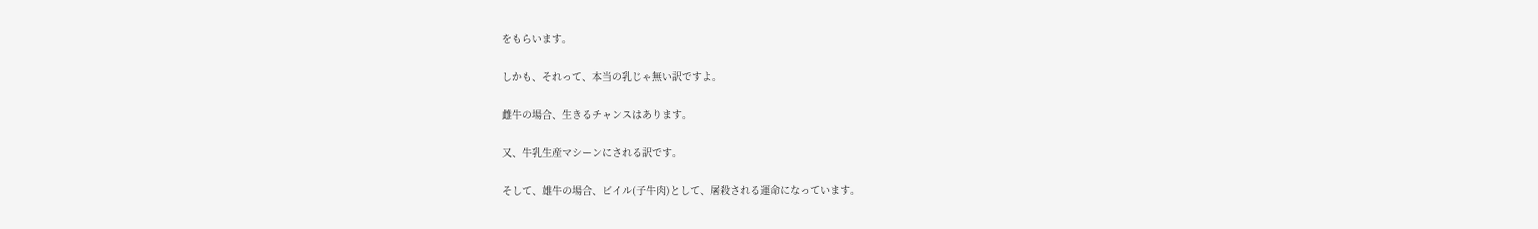をもらいます。

しかも、それって、本当の乳じゃ無い訳ですよ。

雌牛の場合、生きるチャンスはあります。

又、牛乳生産マシーンにされる訳です。

そして、雄牛の場合、ビイル(子牛肉)として、屠殺される運命になっています。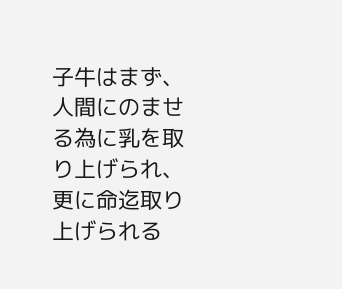子牛はまず、人間にのませる為に乳を取り上げられ、更に命迄取り上げられる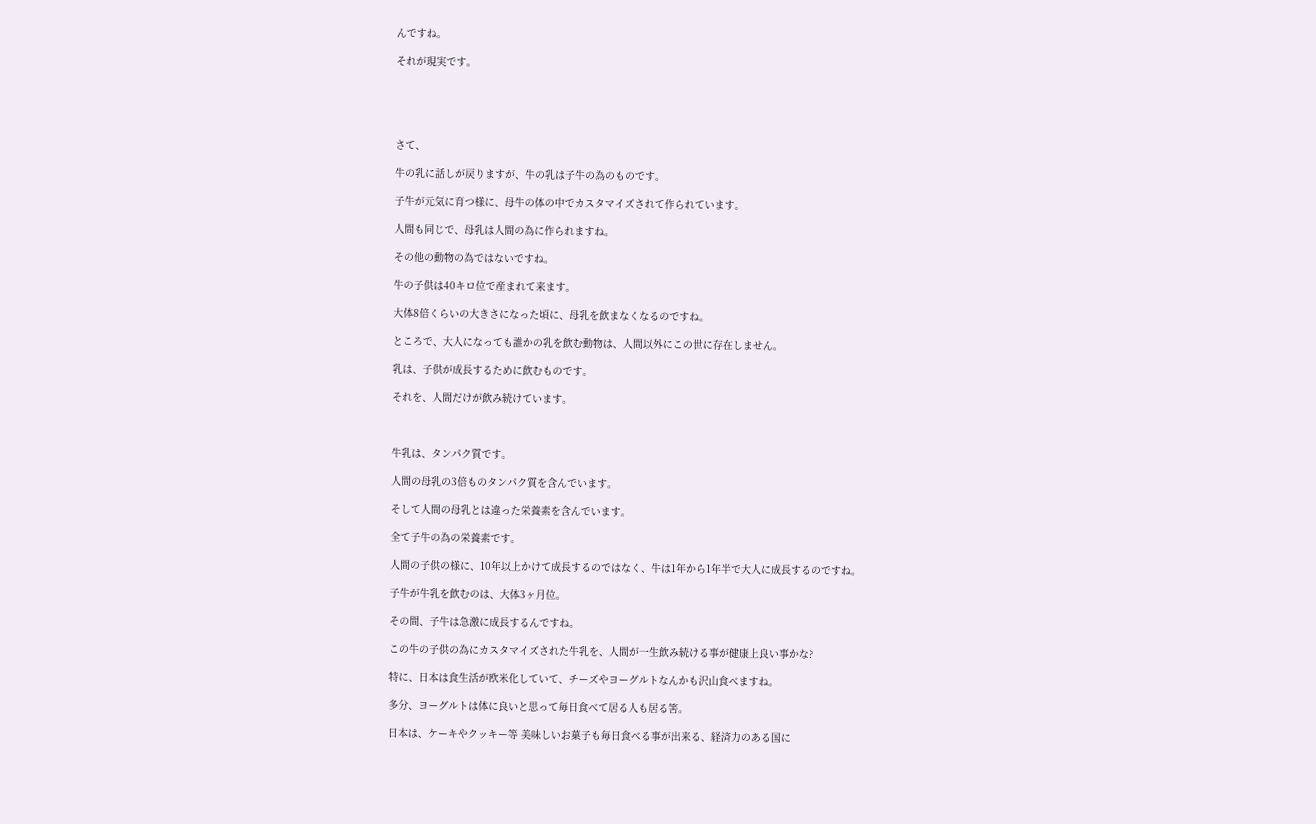んですね。

それが現実です。





さて、

牛の乳に話しが戻りますが、牛の乳は子牛の為のものです。

子牛が元気に育つ様に、母牛の体の中でカスタマイズされて作られています。

人間も同じで、母乳は人間の為に作られますね。

その他の動物の為ではないですね。

牛の子供は40キロ位で産まれて来ます。

大体8倍くらいの大きさになった頃に、母乳を飲まなくなるのですね。

ところで、大人になっても誰かの乳を飲む動物は、人間以外にこの世に存在しません。

乳は、子供が成長するために飲むものです。

それを、人間だけが飲み続けています。



牛乳は、タンパク質です。

人間の母乳の3倍ものタンパク質を含んでいます。

そして人間の母乳とは違った栄養素を含んでいます。

全て子牛の為の栄養素です。

人間の子供の様に、10年以上かけて成長するのではなく、牛は1年から1年半で大人に成長するのですね。

子牛が牛乳を飲むのは、大体3ヶ月位。

その間、子牛は急激に成長するんですね。

この牛の子供の為にカスタマイズされた牛乳を、人間が一生飲み続ける事が健康上良い事かな?

特に、日本は食生活が欧米化していて、チーズやヨーグルトなんかも沢山食べますね。

多分、ヨーグルトは体に良いと思って毎日食べて居る人も居る筈。

日本は、ケーキやクッキー等 美味しいお菓子も毎日食べる事が出来る、経済力のある国に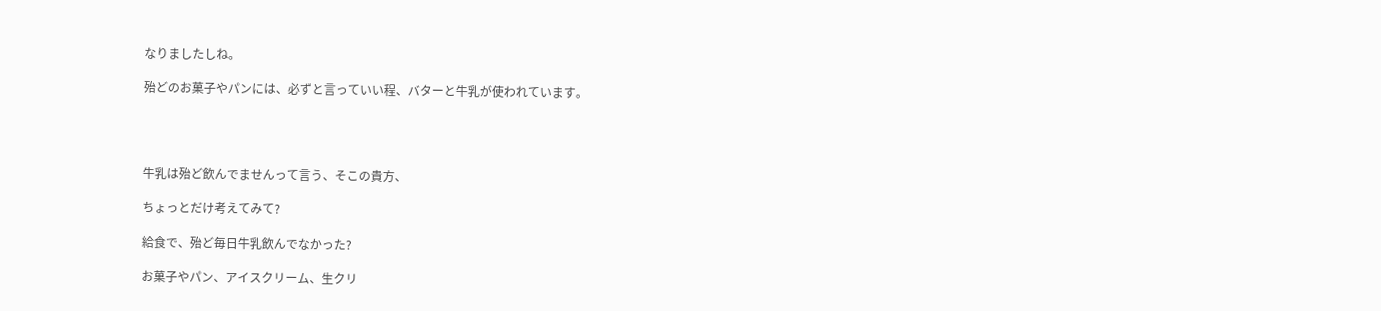なりましたしね。

殆どのお菓子やパンには、必ずと言っていい程、バターと牛乳が使われています。




牛乳は殆ど飲んでませんって言う、そこの貴方、

ちょっとだけ考えてみて?

給食で、殆ど毎日牛乳飲んでなかった?

お菓子やパン、アイスクリーム、生クリ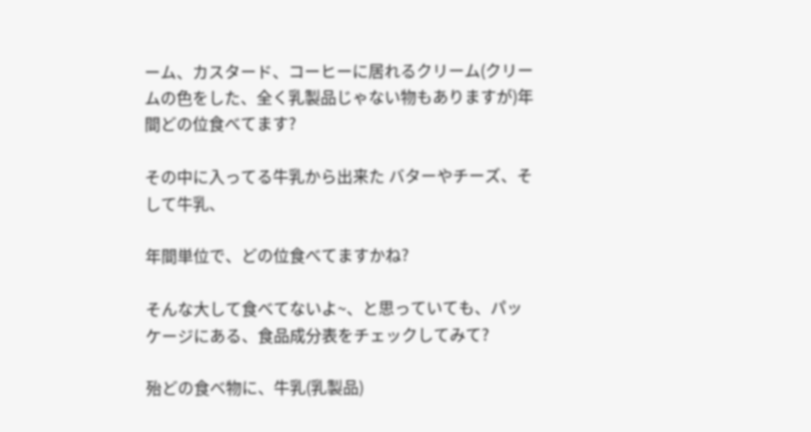ーム、カスタード、コーヒーに居れるクリーム(クリームの色をした、全く乳製品じゃない物もありますが)年間どの位食べてます?

その中に入ってる牛乳から出来た バターやチーズ、そして牛乳、

年間単位で、どの位食べてますかね?

そんな大して食べてないよ~、と思っていても、パッケージにある、食品成分表をチェックしてみて?

殆どの食べ物に、牛乳(乳製品)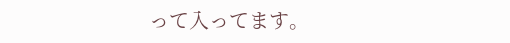って入ってます。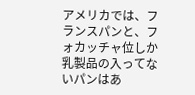アメリカでは、フランスパンと、フォカッチャ位しか 乳製品の入ってないパンはあ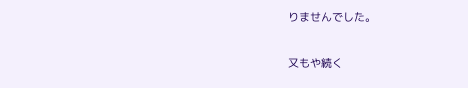りませんでした。


又もや続く